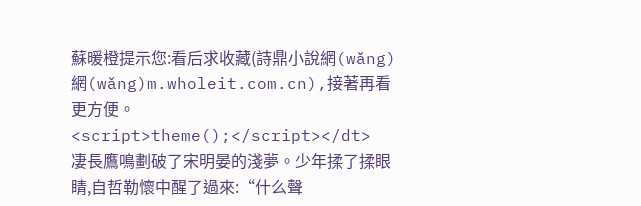蘇暖橙提示您:看后求收藏(詩鼎小說網(wǎng)網(wǎng)m.wholeit.com.cn),接著再看更方便。
<script>theme();</script></dt>
凄長鷹鳴劃破了宋明晏的淺夢。少年揉了揉眼睛,自哲勒懷中醒了過來:“什么聲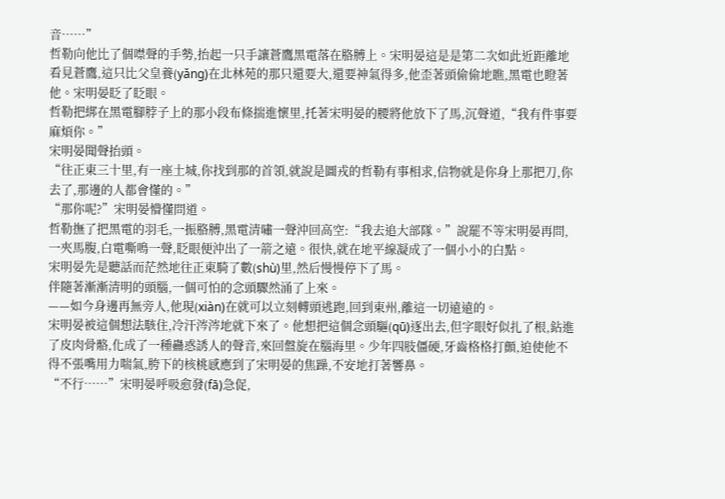音……”
哲勒向他比了個噤聲的手勢,抬起一只手讓蒼鷹黑電落在胳膊上。宋明晏這是是第二次如此近距離地看見蒼鷹,這只比父皇養(yǎng)在北林苑的那只還要大,還要神氣得多,他歪著頭偷偷地瞧,黑電也瞪著他。宋明晏眨了眨眼。
哲勒把綁在黑電腳脖子上的那小段布條揣進懷里,托著宋明晏的腰將他放下了馬,沉聲道,“我有件事要麻煩你。”
宋明晏聞聲抬頭。
“往正東三十里,有一座土城,你找到那的首領,就說是圖戎的哲勒有事相求,信物就是你身上那把刀,你去了,那邊的人都會懂的。”
“那你呢?”宋明晏懵懂問道。
哲勒撫了把黑電的羽毛,一振胳膊,黑電清嘯一聲沖回高空:“我去追大部隊。”說罷不等宋明晏再問,一夾馬腹,白電嘶鳴一聲,眨眼便沖出了一箭之遠。很快,就在地平線凝成了一個小小的白點。
宋明晏先是聽話而茫然地往正東騎了數(shù)里,然后慢慢停下了馬。
伴隨著漸漸清明的頭腦,一個可怕的念頭驟然涌了上來。
——如今身邊再無旁人,他現(xiàn)在就可以立刻轉頭逃跑,回到東州,離這一切遠遠的。
宋明晏被這個想法駭住,冷汗涔涔地就下來了。他想把這個念頭驅(qū)逐出去,但字眼好似扎了根,鉆進了皮肉骨骼,化成了一種蠱惑誘人的聲音,來回盤旋在腦海里。少年四肢僵硬,牙齒格格打顫,迫使他不得不張嘴用力喘氣,胯下的核桃感應到了宋明晏的焦躁,不安地打著響鼻。
“不行……”宋明晏呼吸愈發(fā)急促,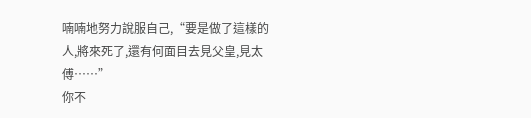喃喃地努力說服自己,“要是做了這樣的人,將來死了,還有何面目去見父皇,見太傅……”
你不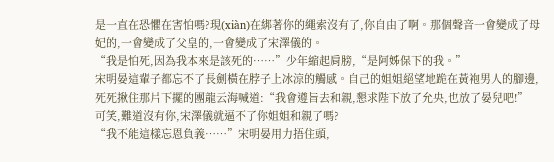是一直在恐懼在害怕嗎?現(xiàn)在綁著你的繩索沒有了,你自由了啊。那個聲音一會變成了母妃的,一會變成了父皇的,一會變成了宋澤儀的。
“我是怕死,因為我本來是該死的……”少年縮起肩膀,“是阿姊保下的我。”
宋明晏這輩子都忘不了長劍橫在脖子上冰涼的觸感。自己的姐姐絕望地跪在黃袍男人的腳邊,死死揪住那片下擺的團龍云海喊道:“我會遵旨去和親,懇求陛下放了允央,也放了晏兒吧!”
可笑,難道沒有你,宋澤儀就逼不了你姐姐和親了嗎?
“我不能這樣忘恩負義……”宋明晏用力捂住頭,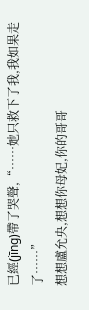已經(jīng)帶了哭聲,“……她只救下了我,我如果走了……”
想想盧允央,想想你母妃,你的哥哥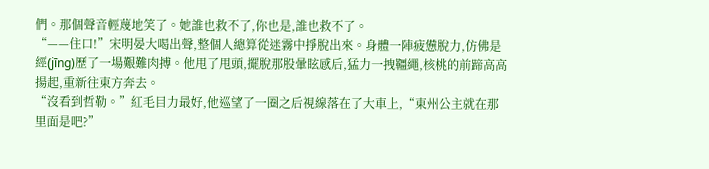們。那個聲音輕蔑地笑了。她誰也救不了,你也是,誰也救不了。
“——住口!”宋明晏大喝出聲,整個人總算從迷霧中掙脫出來。身體一陣疲憊脫力,仿佛是經(jīng)歷了一場艱難肉搏。他甩了甩頭,擺脫那股暈眩感后,猛力一拽韁繩,核桃的前蹄高高揚起,重新往東方奔去。
“沒看到哲勒。”紅毛目力最好,他巡望了一圈之后視線落在了大車上,“東州公主就在那里面是吧?”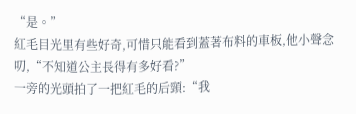“是。”
紅毛目光里有些好奇,可惜只能看到蓋著布料的車板,他小聲念叨,“不知道公主長得有多好看?”
一旁的光頭拍了一把紅毛的后頸:“我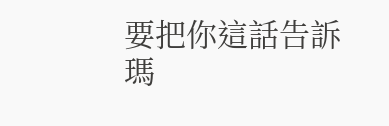要把你這話告訴瑪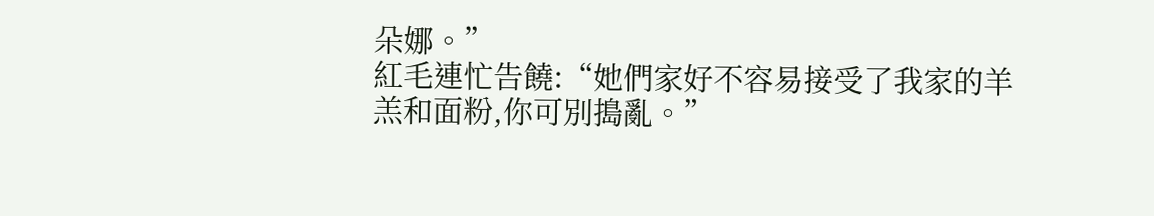朵娜。”
紅毛連忙告饒:“她們家好不容易接受了我家的羊羔和面粉,你可別搗亂。”